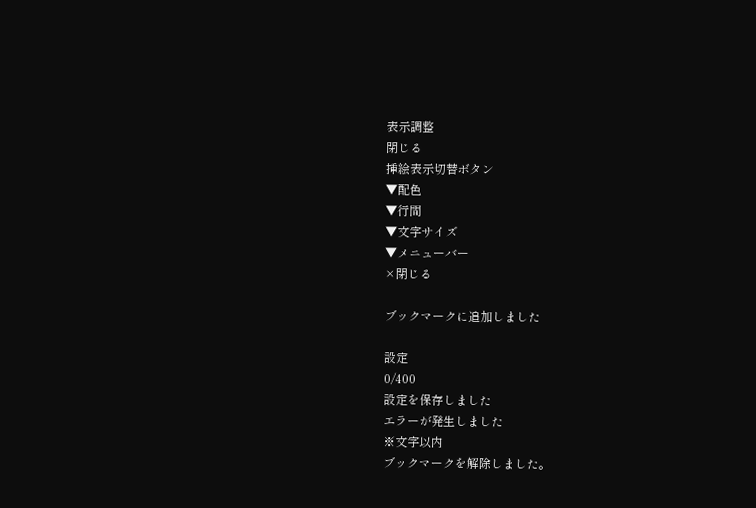表示調整
閉じる
挿絵表示切替ボタン
▼配色
▼行間
▼文字サイズ
▼メニューバー
×閉じる

ブックマークに追加しました

設定
0/400
設定を保存しました
エラーが発生しました
※文字以内
ブックマークを解除しました。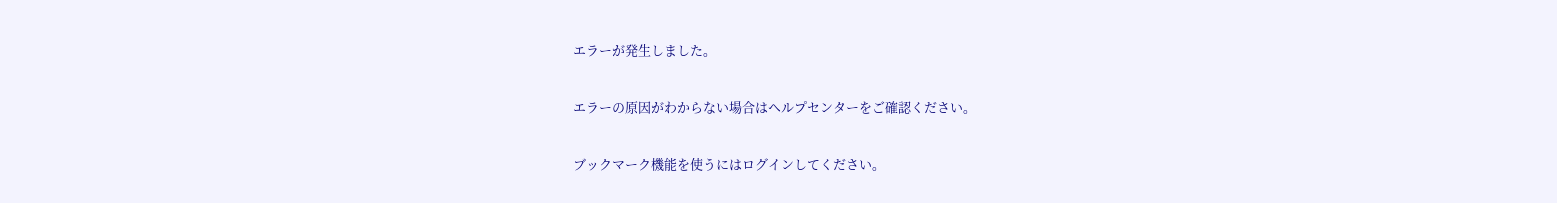エラーが発生しました。

エラーの原因がわからない場合はヘルプセンターをご確認ください。

ブックマーク機能を使うにはログインしてください。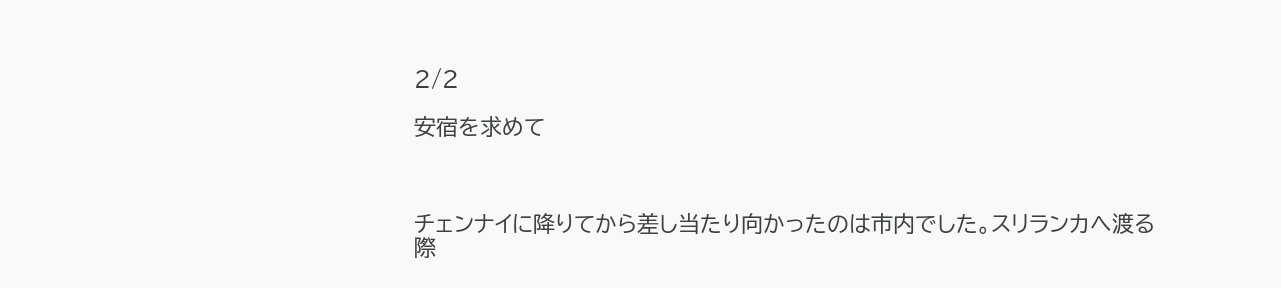2/2

安宿を求めて



チェンナイに降りてから差し当たり向かったのは市内でした。スリランカへ渡る際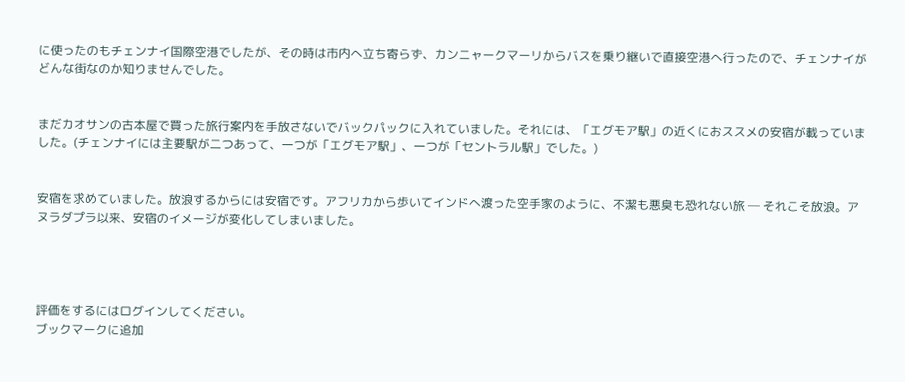に使ったのもチェンナイ国際空港でしたが、その時は市内へ立ち寄らず、カンニャークマーリからバスを乗り継いで直接空港へ行ったので、チェンナイがどんな街なのか知りませんでした。


まだカオサンの古本屋で買った旅行案内を手放さないでバックパックに入れていました。それには、「エグモア駅」の近くにおススメの安宿が載っていました。(チェンナイには主要駅が二つあって、一つが「エグモア駅」、一つが「セントラル駅」でした。)


安宿を求めていました。放浪するからには安宿です。アフリカから歩いてインドへ渡った空手家のように、不潔も悪臭も恐れない旅 ─ それこそ放浪。アヌラダプラ以来、安宿のイメージが変化してしまいました。




評価をするにはログインしてください。
ブックマークに追加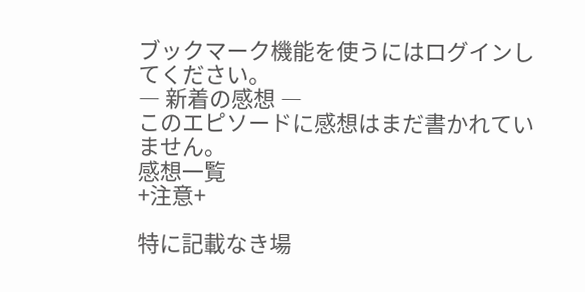ブックマーク機能を使うにはログインしてください。
― 新着の感想 ―
このエピソードに感想はまだ書かれていません。
感想一覧
+注意+

特に記載なき場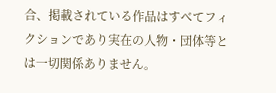合、掲載されている作品はすべてフィクションであり実在の人物・団体等とは一切関係ありません。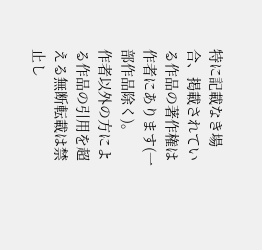特に記載なき場合、掲載されている作品の著作権は作者にあります(一部作品除く)。
作者以外の方による作品の引用を超える無断転載は禁止し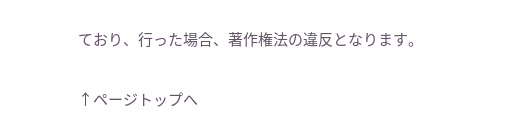ており、行った場合、著作権法の違反となります。

↑ページトップへ